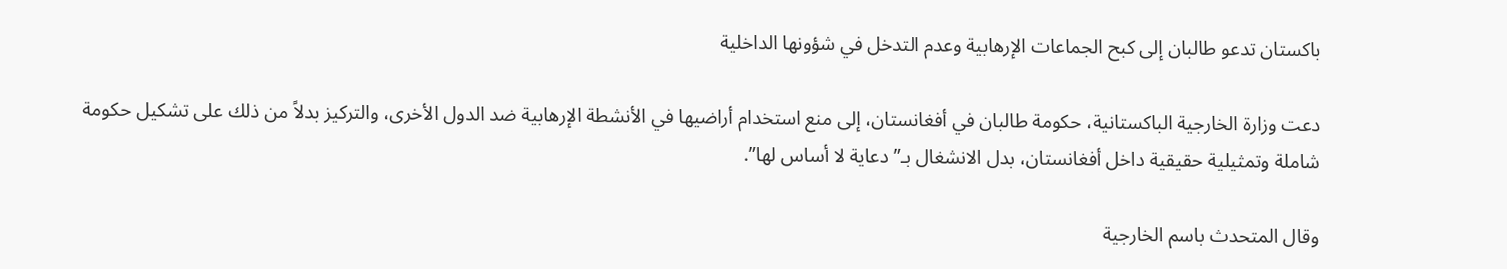باكستان تدعو طالبان إلى كبح الجماعات الإرهابية وعدم التدخل في شؤونها الداخلية

دعت وزارة الخارجية الباكستانية، حكومة طالبان في أفغانستان، إلى منع استخدام أراضيها في الأنشطة الإرهابية ضد الدول الأخرى، والتركيز بدلاً من ذلك على تشكيل حكومة شاملة وتمثيلية حقيقية داخل أفغانستان، بدل الانشغال بـ”دعاية لا أساس لها”.

وقال المتحدث باسم الخارجية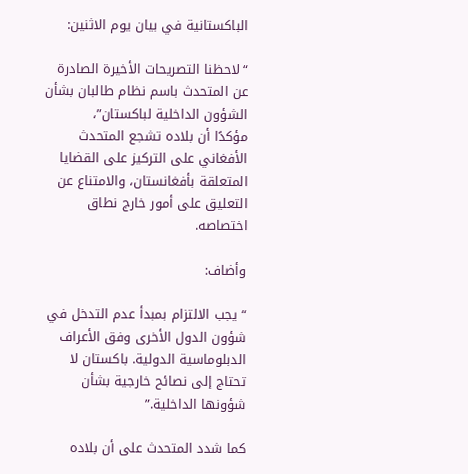الباكستانية في بيان يوم الاثنين:

“لاحظنا التصريحات الأخيرة الصادرة عن المتحدث باسم نظام طالبان بشأن الشؤون الداخلية لباكستان”،
مؤكدًا أن بلاده تشجع المتحدث الأفغاني على التركيز على القضايا المتعلقة بأفغانستان، والامتناع عن التعليق على أمور خارج نطاق اختصاصه.

وأضاف:

“يجب الالتزام بمبدأ عدم التدخل في شؤون الدول الأخرى وفق الأعراف الدبلوماسية الدولية. باكستان لا تحتاج إلى نصائح خارجية بشأن شؤونها الداخلية.”

كما شدد المتحدث على أن بلاده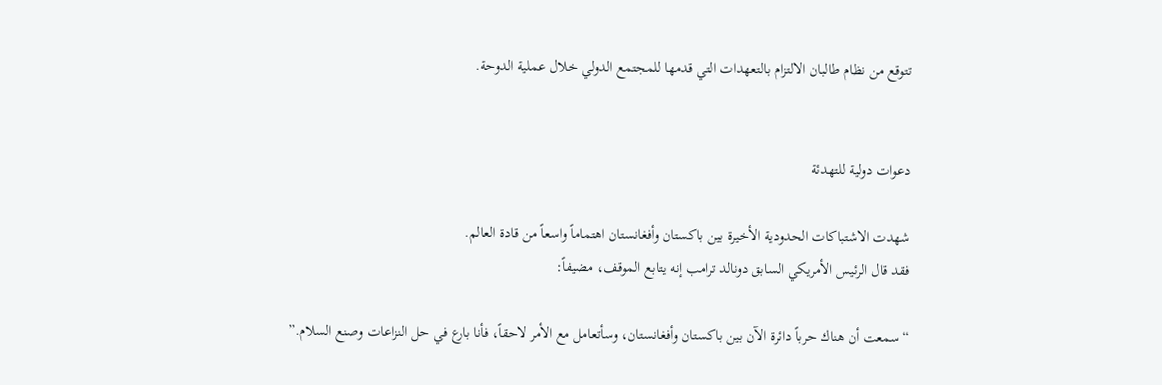تتوقع من نظام طالبان الالتزام بالتعهدات التي قدمها للمجتمع الدولي خلال عملية الدوحة.


دعوات دولية للتهدئة

شهدت الاشتباكات الحدودية الأخيرة بين باكستان وأفغانستان اهتماماً واسعاً من قادة العالم.
فقد قال الرئيس الأمريكي السابق دونالد ترامب إنه يتابع الموقف، مضيفاً:

“سمعت أن هناك حرباً دائرة الآن بين باكستان وأفغانستان، وسأتعامل مع الأمر لاحقاً، فأنا بارع في حل النزاعات وصنع السلام.”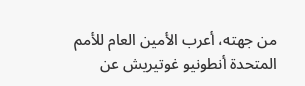من جهته، أعرب الأمين العام للأمم المتحدة أنطونيو غوتيريش عن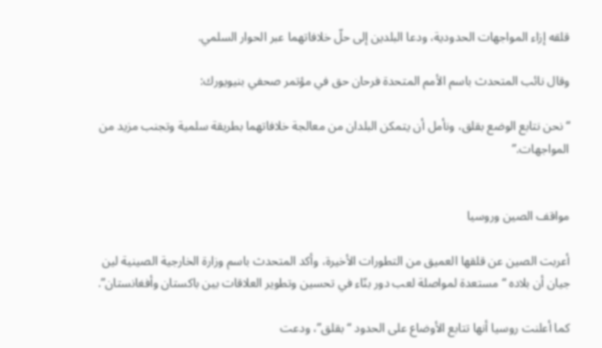قلقه إزاء المواجهات الحدودية، ودعا البلدين إلى حلّ خلافاتهما عبر الحوار السلمي.

وقال نائب المتحدث باسم الأمم المتحدة فرحان حق في مؤتمر صحفي بنيويورك:

“نحن نتابع الوضع بقلق، ونأمل أن يتمكن البلدان من معالجة خلافاتهما بطريقة سلمية وتجنب مزيد من المواجهات.”


مواقف الصين وروسيا

أعربت الصين عن قلقها العميق من التطورات الأخيرة، وأكد المتحدث باسم وزارة الخارجية الصينية لين جيان أن بلاده “مستعدة لمواصلة لعب دور بنّاء في تحسين وتطوير العلاقات بين باكستان وأفغانستان”.

كما أعلنت روسيا أنها تتابع الأوضاع على الحدود “بقلق”، ودعت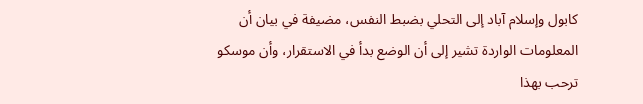كابول وإسلام آباد إلى التحلي بضبط النفس، مضيفة في بيان أن المعلومات الواردة تشير إلى أن الوضع بدأ في الاستقرار، وأن موسكو ترحب بهذا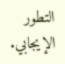التطور الإيجابي.